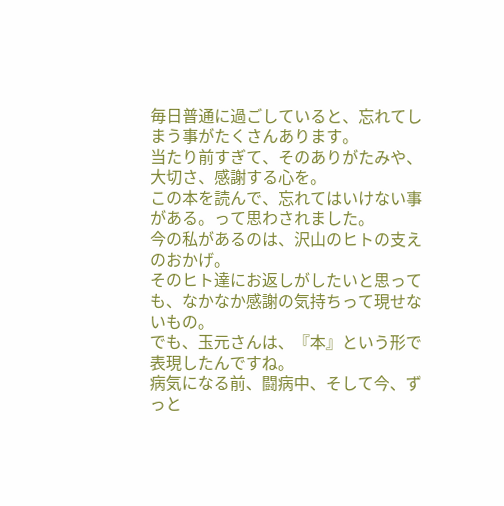毎日普通に過ごしていると、忘れてしまう事がたくさんあります。
当たり前すぎて、そのありがたみや、大切さ、感謝する心を。
この本を読んで、忘れてはいけない事がある。って思わされました。
今の私があるのは、沢山のヒトの支えのおかげ。
そのヒト達にお返しがしたいと思っても、なかなか感謝の気持ちって現せないもの。
でも、玉元さんは、『本』という形で表現したんですね。
病気になる前、闘病中、そして今、ずっと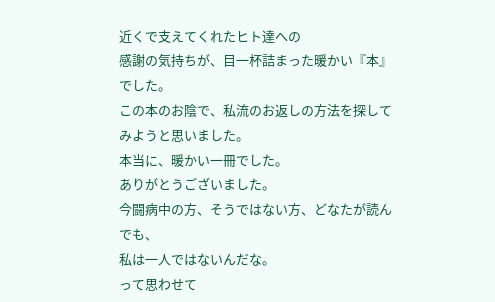近くで支えてくれたヒト達への
感謝の気持ちが、目一杯詰まった暖かい『本』でした。
この本のお陰で、私流のお返しの方法を探してみようと思いました。
本当に、暖かい一冊でした。
ありがとうございました。
今闘病中の方、そうではない方、どなたが読んでも、
私は一人ではないんだな。
って思わせて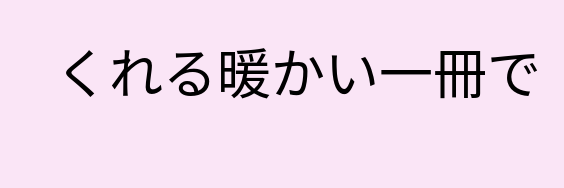くれる暖かい一冊で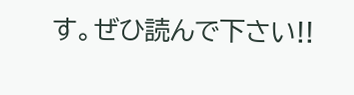す。ぜひ読んで下さい!!